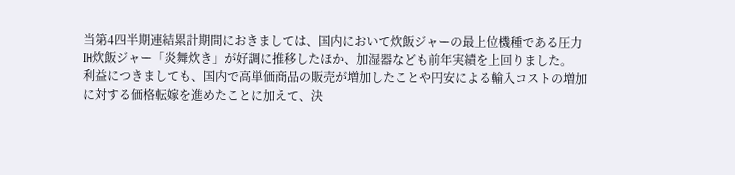当第4四半期連結累計期間におきましては、国内において炊飯ジャーの最上位機種である圧力
IH炊飯ジャー「炎舞炊き」が好調に推移したほか、加湿器なども前年実績を上回りました。
利益につきましても、国内で高単価商品の販売が増加したことや円安による輸入コストの増加
に対する価格転嫁を進めたことに加えて、決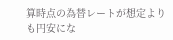算時点の為替レートが想定よりも円安にな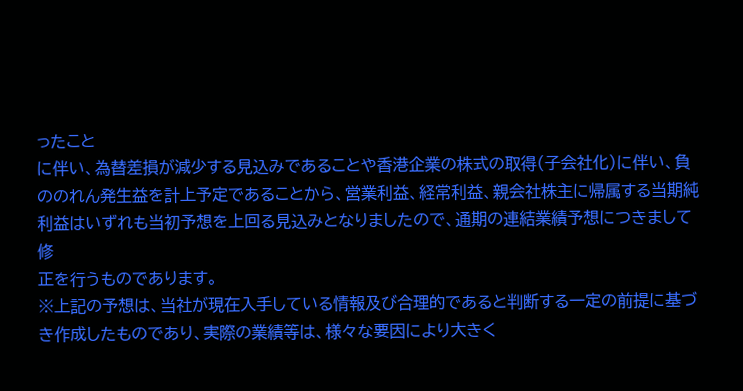ったこと
に伴い、為替差損が減少する見込みであることや香港企業の株式の取得(子会社化)に伴い、負
ののれん発生益を計上予定であることから、営業利益、経常利益、親会社株主に帰属する当期純
利益はいずれも当初予想を上回る見込みとなりましたので、通期の連結業績予想につきまして修
正を行うものであります。
※上記の予想は、当社が現在入手している情報及び合理的であると判断する一定の前提に基づ
き作成したものであり、実際の業績等は、様々な要因により大きく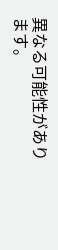異なる可能性があります。